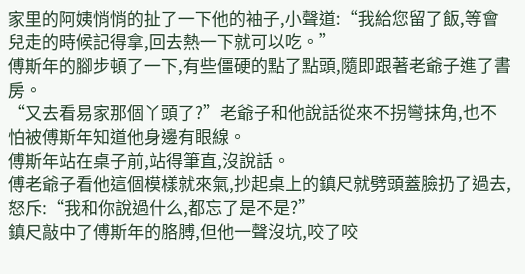家里的阿姨悄悄的扯了一下他的袖子,小聲道:“我給您留了飯,等會兒走的時候記得拿,回去熱一下就可以吃。”
傅斯年的腳步頓了一下,有些僵硬的點了點頭,隨即跟著老爺子進了書房。
“又去看易家那個丫頭了?”老爺子和他說話從來不拐彎抹角,也不怕被傅斯年知道他身邊有眼線。
傅斯年站在桌子前,站得筆直,沒說話。
傅老爺子看他這個模樣就來氣,抄起桌上的鎮尺就劈頭蓋臉扔了過去,怒斥:“我和你說過什么,都忘了是不是?”
鎮尺敲中了傅斯年的胳膊,但他一聲沒坑,咬了咬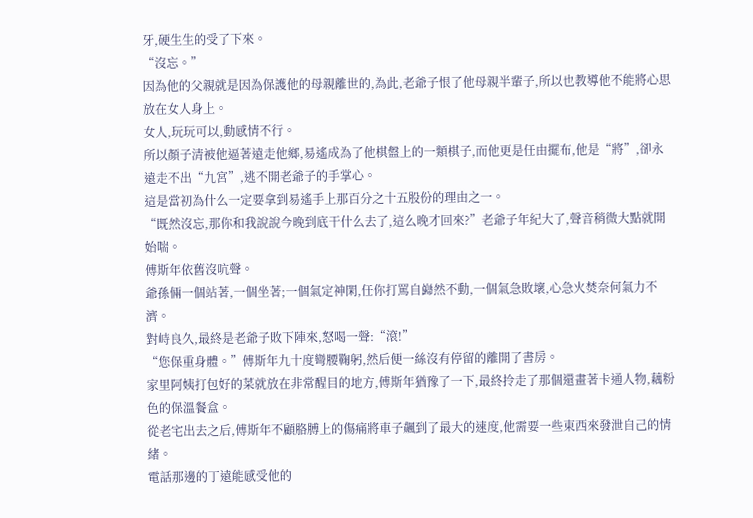牙,硬生生的受了下來。
“沒忘。”
因為他的父親就是因為保護他的母親離世的,為此,老爺子恨了他母親半輩子,所以也教導他不能將心思放在女人身上。
女人,玩玩可以,動感情不行。
所以顏子清被他逼著遠走他鄉,易遙成為了他棋盤上的一類棋子,而他更是任由擺布,他是“將”,卻永遠走不出“九宮”,逃不開老爺子的手掌心。
這是當初為什么一定要拿到易遙手上那百分之十五股份的理由之一。
“既然沒忘,那你和我說說今晚到底干什么去了,這么晚才回來?”老爺子年紀大了,聲音稍微大點就開始喘。
傅斯年依舊沒吭聲。
爺孫倆一個站著,一個坐著;一個氣定神閑,任你打罵自巋然不動,一個氣急敗壞,心急火焚奈何氣力不濟。
對峙良久,最終是老爺子敗下陣來,怒喝一聲:“滾!”
“您保重身體。”傅斯年九十度彎腰鞠躬,然后便一絲沒有停留的離開了書房。
家里阿姨打包好的菜就放在非常醒目的地方,傅斯年猶豫了一下,最終拎走了那個還畫著卡通人物,藕粉色的保溫餐盒。
從老宅出去之后,傅斯年不顧胳膊上的傷痛將車子飆到了最大的速度,他需要一些東西來發泄自己的情緒。
電話那邊的丁遠能感受他的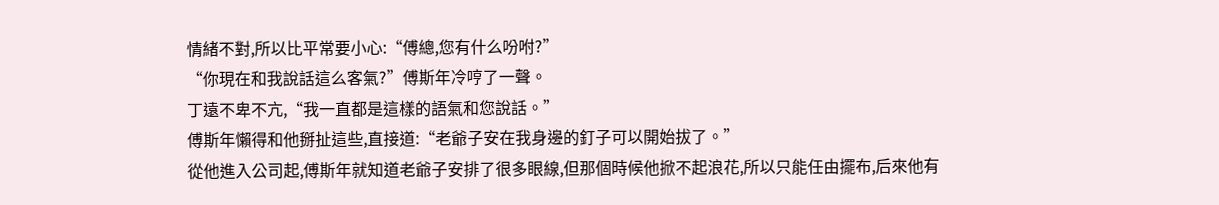情緒不對,所以比平常要小心:“傅總,您有什么吩咐?”
“你現在和我說話這么客氣?”傅斯年冷哼了一聲。
丁遠不卑不亢,“我一直都是這樣的語氣和您說話。”
傅斯年懶得和他掰扯這些,直接道:“老爺子安在我身邊的釘子可以開始拔了。”
從他進入公司起,傅斯年就知道老爺子安排了很多眼線,但那個時候他掀不起浪花,所以只能任由擺布,后來他有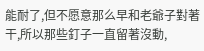能耐了,但不愿意那么早和老爺子對著干,所以那些釘子一直留著沒動,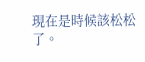現在是時候該松松了。